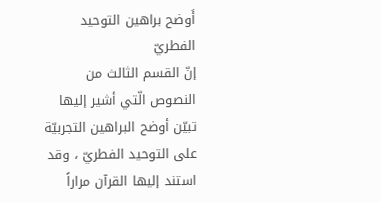أَوضح براهين التوحيد الفطريّ
إنّ القسم الثالث من النصوص الّتي أشير إليها تبيّن أوضح البراهين التجربيّة على التوحيد الفطريّ ، وقد استند إليها القرآن مراراً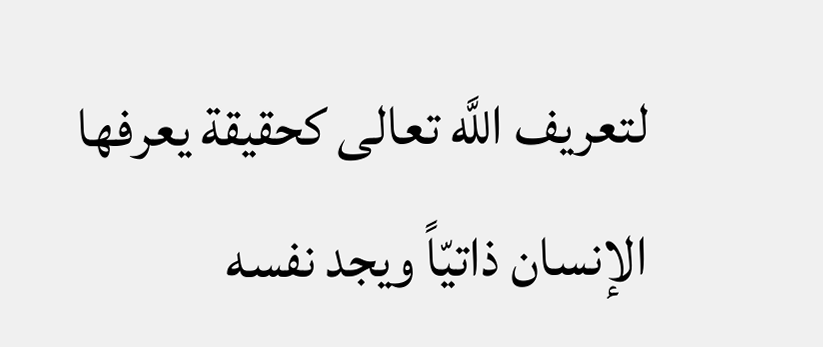لتعريف اللَّه تعالى كحقيقة يعرفها الإنسان ذاتيّاً ويجد نفسه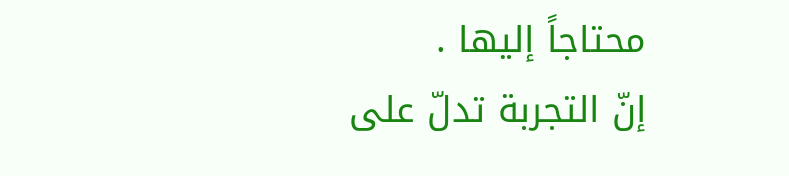محتاجاً إليها .
إنّ التجربة تدلّ على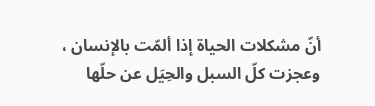أنّ مشكلات الحياة إذا ألمّت بالإنسان ، وعجزت كلّ السبل والحِيَل عن حلّها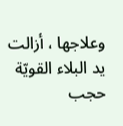وعلاجها ، أزالت يد البلاء القويّة حجب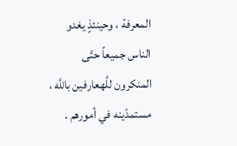المعرفة ، وحينئذٍ يغدو الناس جميعاً حتّى المنكرون للَّهعارفين باللَّه ، مستمدّينه في أمورهم .